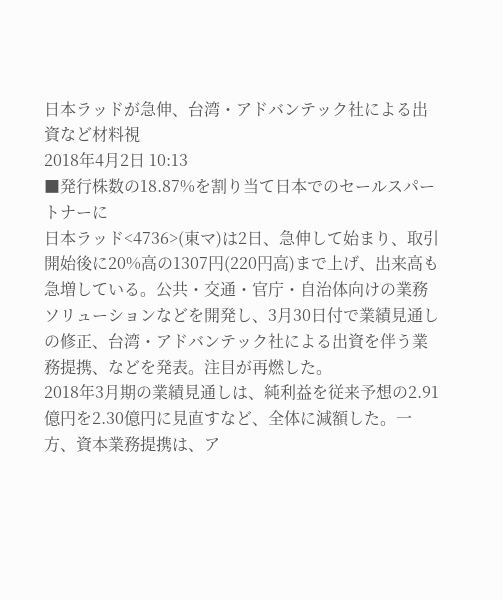日本ラッドが急伸、台湾・アドバンテック社による出資など材料視
2018年4月2日 10:13
■発行株数の18.87%を割り当て日本でのセールスパートナーに
日本ラッド<4736>(東マ)は2日、急伸して始まり、取引開始後に20%高の1307円(220円高)まで上げ、出来高も急増している。公共・交通・官庁・自治体向けの業務ソリューションなどを開発し、3月30日付で業績見通しの修正、台湾・アドバンテック社による出資を伴う業務提携、などを発表。注目が再燃した。
2018年3月期の業績見通しは、純利益を従来予想の2.91億円を2.30億円に見直すなど、全体に減額した。一方、資本業務提携は、ア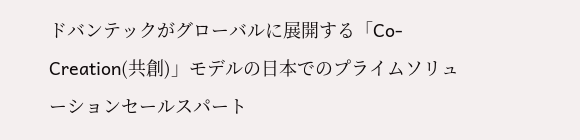ドバンテックがグローバルに展開する「Co-Creation(共創)」モデルの日本でのプライムソリューションセールスパート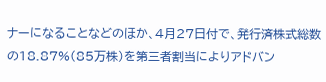ナーになることなどのほか、4月27日付で、発行済株式総数の18.87%(85万株)を第三者割当によりアドバン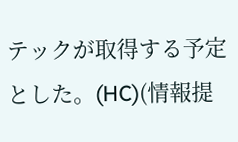テックが取得する予定とした。(HC)(情報提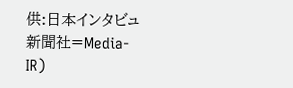供:日本インタビュ新聞社=Media-IR)